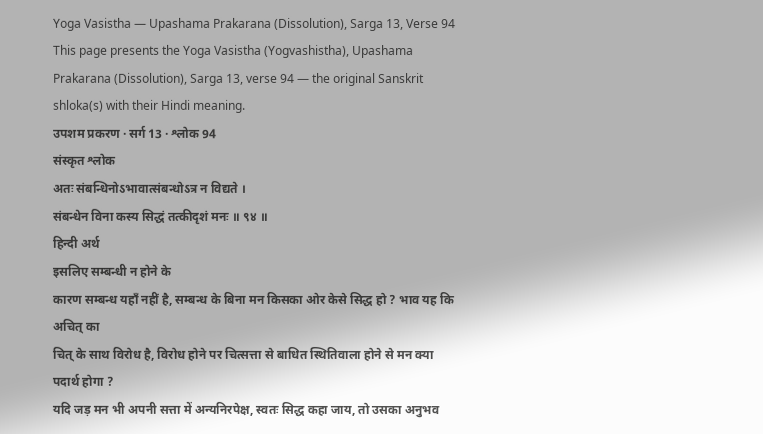Yoga Vasistha — Upashama Prakarana (Dissolution), Sarga 13, Verse 94
This page presents the Yoga Vasistha (Yogvashistha), Upashama Prakarana (Dissolution), Sarga 13, verse 94 — the original Sanskrit shloka(s) with their Hindi meaning.
उपशम प्रकरण · सर्ग 13 · श्लोक 94
संस्कृत श्लोक
अतः संबन्धिनोऽभावात्संबन्धोऽत्र न विद्यते ।
संबन्धेन विना कस्य सिद्धं तत्कीदृशं मनः ॥ ९४ ॥
हिन्दी अर्थ
इसलिए सम्बन्धी न होने के
कारण सम्बन्ध यहाँ नहीं है, सम्बन्ध के बिना मन किसका ओर केसे सिद्ध हो ? भाव यह कि अचित् का
चित् के साथ विरोध है, विरोध होने पर चित्सत्ता से बाधित स्थितिवाला होने से मन क्या पदार्थ होगा ?
यदि जड़ मन भी अपनी सत्ता में अन्यनिरपेक्ष, स्वतः सिद्ध कहा जाय, तो उसका अनुभव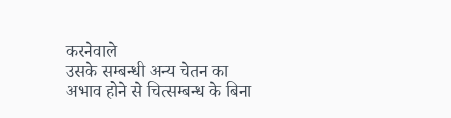करनेवाले
उसके सम्बन्धी अन्य चेतन का अभाव होने से चित्सम्बन्ध के बिना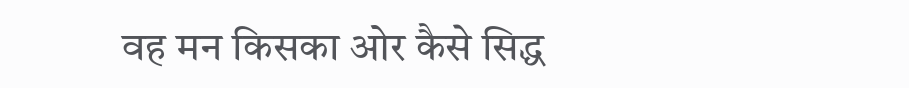वह मन किसका ओर कैसे सिद्ध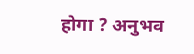होगा ? अनुभव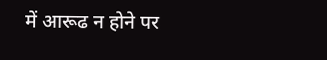में आरूढ न होने पर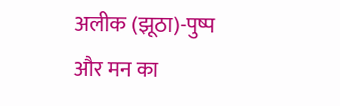अलीक (झूठा)-पुष्प और मन का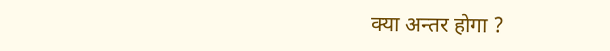क्या अन्तर होगा ?